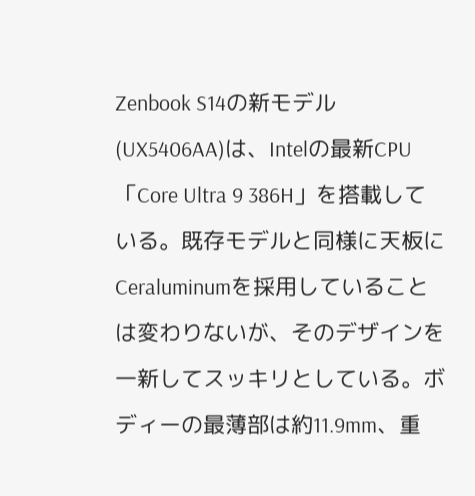Zenbook S14の新モデル(UX5406AA)は、Intelの最新CPU「Core Ultra 9 386H」を搭載している。既存モデルと同様に天板にCeraluminumを採用していることは変わりないが、そのデザインを一新してスッキリとしている。ボディーの最薄部は約11.9mm、重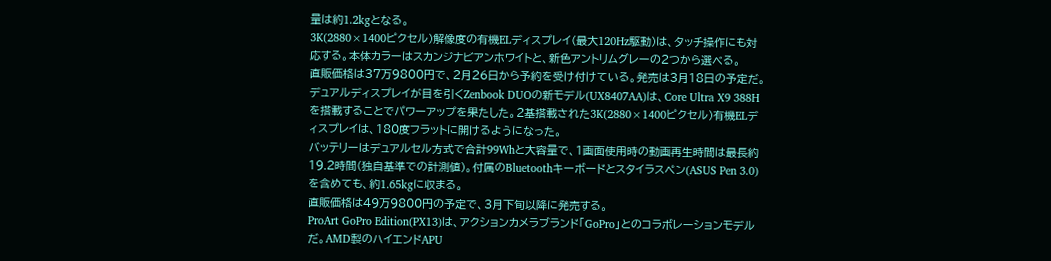量は約1.2kgとなる。
3K(2880×1400ピクセル)解像度の有機ELディスプレイ(最大120Hz駆動)は、タッチ操作にも対応する。本体カラーはスカンジナビアンホワイトと、新色アントリムグレーの2つから選べる。
直販価格は37万9800円で、2月26日から予約を受け付けている。発売は3月18日の予定だ。
デュアルディスプレイが目を引くZenbook DUOの新モデル(UX8407AA)は、Core Ultra X9 388Hを搭載することでパワーアップを果たした。2基搭載された3K(2880×1400ピクセル)有機ELディスプレイは、180度フラットに開けるようになった。
バッテリーはデュアルセル方式で合計99Whと大容量で、1画面使用時の動画再生時間は最長約19.2時間(独自基準での計測値)。付属のBluetoothキーボードとスタイラスペン(ASUS Pen 3.0)を含めても、約1.65kgに収まる。
直販価格は49万9800円の予定で、3月下旬以降に発売する。
ProArt GoPro Edition(PX13)は、アクションカメラブランド「GoPro」とのコラボレーションモデルだ。AMD製のハイエンドAPU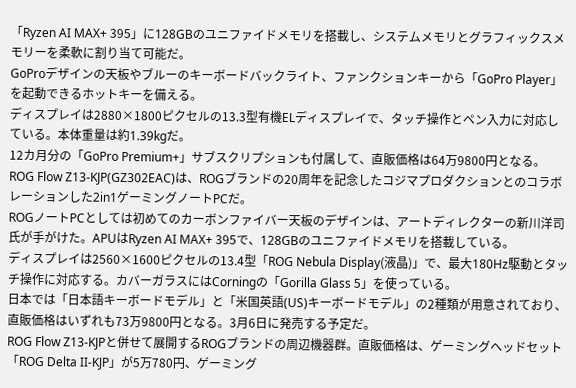「Ryzen AI MAX+ 395」に128GBのユニファイドメモリを搭載し、システムメモリとグラフィックスメモリーを柔軟に割り当て可能だ。
GoProデザインの天板やブルーのキーボードバックライト、ファンクションキーから「GoPro Player」を起動できるホットキーを備える。
ディスプレイは2880×1800ピクセルの13.3型有機ELディスプレイで、タッチ操作とペン入力に対応している。本体重量は約1.39kgだ。
12カ月分の「GoPro Premium+」サブスクリプションも付属して、直販価格は64万9800円となる。
ROG Flow Z13-KJP(GZ302EAC)は、ROGブランドの20周年を記念したコジマプロダクションとのコラボレーションした2in1ゲーミングノートPCだ。
ROGノートPCとしては初めてのカーボンファイバー天板のデザインは、アートディレクターの新川洋司氏が手がけた。APUはRyzen AI MAX+ 395で、128GBのユニファイドメモリを搭載している。
ディスプレイは2560×1600ピクセルの13.4型「ROG Nebula Display(液晶)」で、最大180Hz駆動とタッチ操作に対応する。カバーガラスにはCorningの「Gorilla Glass 5」を使っている。
日本では「日本語キーボードモデル」と「米国英語(US)キーボードモデル」の2種類が用意されており、直販価格はいずれも73万9800円となる。3月6日に発売する予定だ。
ROG Flow Z13-KJPと併せて展開するROGブランドの周辺機器群。直販価格は、ゲーミングヘッドセット「ROG Delta II-KJP」が5万780円、ゲーミング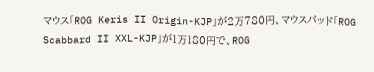マウス「ROG Keris II Origin-KJP」が2万780円、マウスパッド「ROG Scabbard II XXL-KJP」が1万180円で、ROG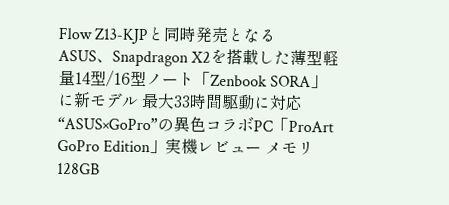Flow Z13-KJPと同時発売となる
ASUS、Snapdragon X2を搭載した薄型軽量14型/16型ノート「Zenbook SORA」に新モデル 最大33時間駆動に対応
“ASUS×GoPro”の異色コラボPC「ProArt GoPro Edition」実機レビュー メモリ128GB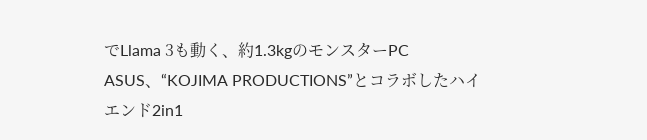でLlama 3も動く、約1.3kgのモンスターPC
ASUS、“KOJIMA PRODUCTIONS”とコラボしたハイエンド2in1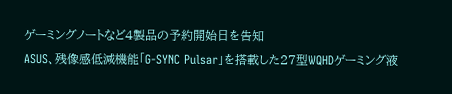ゲーミングノートなど4製品の予約開始日を告知
ASUS、残像感低減機能「G-SYNC Pulsar」を搭載した27型WQHDゲーミング液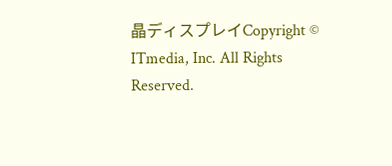晶ディスプレイCopyright © ITmedia, Inc. All Rights Reserved.